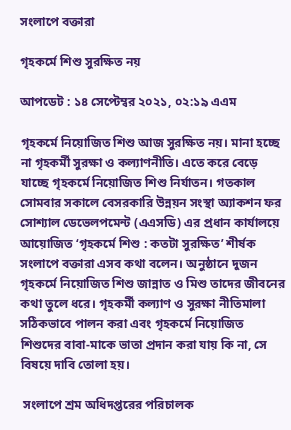সংলাপে বক্তারা

গৃহকর্মে শিশু সুরক্ষিত নয়

আপডেট : ১৪ সেপ্টেম্বর ২০২১, ০২:১৯ এএম

গৃহকর্মে নিয়োজিত শিশু আজ সুরক্ষিত নয়। মানা হচ্ছে না গৃহকর্মী সুরক্ষা ও কল্যাণনীতি। এতে করে বেড়ে যাচ্ছে গৃহকর্মে নিয়োজিত শিশু নির্যাতন। গতকাল সোমবার সকালে বেসরকারি উন্নয়ন সংস্থা অ্যাকশন ফর সোশ্যাল ডেভেলপমেন্ট (এএসডি) এর প্রধান কার্যালয়ে আয়োজিত ‘গৃহকর্মে শিশু : কতটা সুরক্ষিত’ শীর্ষক সংলাপে বক্তারা এসব কথা বলেন। অনুষ্ঠানে দুজন গৃহকর্মে নিয়োজিত শিশু জান্নাত ও মিশু তাদের জীবনের কথা তুলে ধরে। গৃহকর্মী কল্যাণ ও সুরক্ষা নীতিমালা সঠিকভাবে পালন করা এবং গৃহকর্মে নিয়োজিত শিশুদের বাবা-মাকে ভাতা প্রদান করা যায় কি না, সে বিষয়ে দাবি তোলা হয়।

 সংলাপে শ্রম অধিদপ্তরের পরিচালক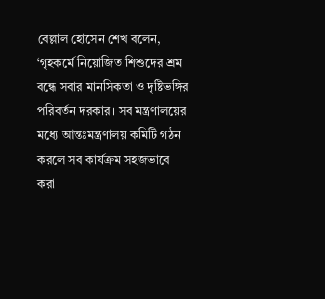বেল্লাল হোসেন শেখ বলেন, ‘গৃহকর্মে নিয়োজিত শিশুদের শ্রম বন্ধে সবার মানসিকতা ও দৃষ্টিভঙ্গির পরিবর্তন দরকার। সব মন্ত্রণালয়ের মধ্যে আন্তঃমন্ত্রণালয় কমিটি গঠন করলে সব কার্যক্রম সহজভাবে করা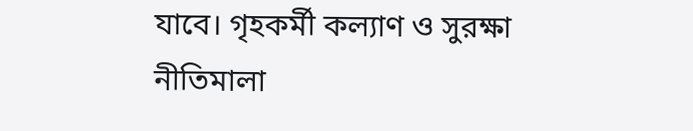যাবে। গৃহকর্মী কল্যাণ ও সুরক্ষা নীতিমালা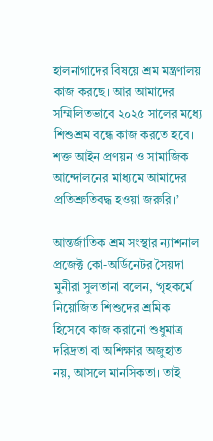হালনাগাদের বিষয়ে শ্রম মন্ত্রণালয় কাজ করছে। আর আমাদের সম্মিলিতভাবে ২০২৫ সালের মধ্যে শিশুশ্রম বন্ধে কাজ করতে হবে। শক্ত আইন প্রণয়ন ও সামাজিক আন্দোলনের মাধ্যমে আমাদের প্রতিশ্রুতিবদ্ধ হওয়া জরুরি।’

আন্তর্জাতিক শ্রম সংস্থার ন্যাশনাল প্রজেক্ট কো-অর্ডিনেটর সৈয়দা মুনীরা সুলতানা বলেন, ‘গৃহকর্মে নিয়োজিত শিশুদের শ্রমিক হিসেবে কাজ করানো শুধুমাত্র দরিদ্রতা বা অশিক্ষার অজুহাত নয়, আসলে মানসিকতা। তাই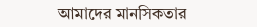আমাদের মানসিকতার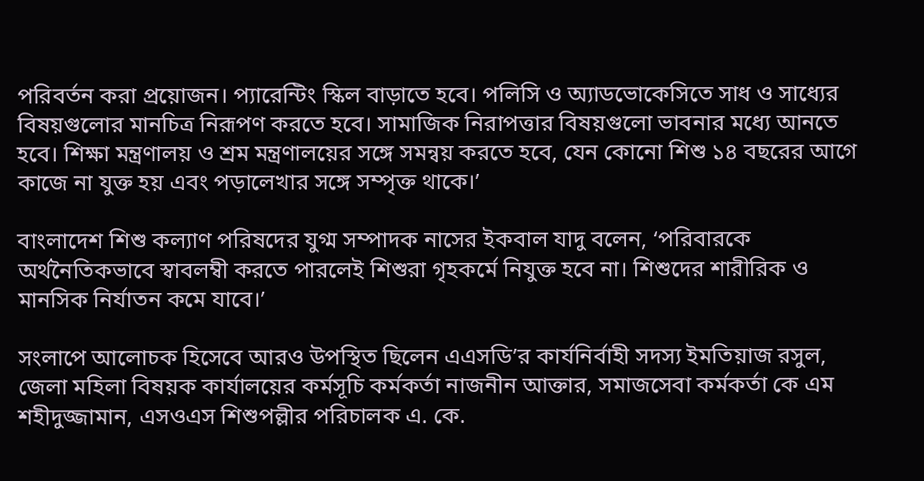পরিবর্তন করা প্রয়োজন। প্যারেন্টিং স্কিল বাড়াতে হবে। পলিসি ও অ্যাডভোকেসিতে সাধ ও সাধ্যের বিষয়গুলোর মানচিত্র নিরূপণ করতে হবে। সামাজিক নিরাপত্তার বিষয়গুলো ভাবনার মধ্যে আনতে হবে। শিক্ষা মন্ত্রণালয় ও শ্রম মন্ত্রণালয়ের সঙ্গে সমন্বয় করতে হবে, যেন কোনো শিশু ১৪ বছরের আগে কাজে না যুক্ত হয় এবং পড়ালেখার সঙ্গে সম্পৃক্ত থাকে।’

বাংলাদেশ শিশু কল্যাণ পরিষদের যুগ্ম সম্পাদক নাসের ইকবাল যাদু বলেন, ‘পরিবারকে অর্থনৈতিকভাবে স্বাবলম্বী করতে পারলেই শিশুরা গৃহকর্মে নিযুক্ত হবে না। শিশুদের শারীরিক ও মানসিক নির্যাতন কমে যাবে।’

সংলাপে আলোচক হিসেবে আরও উপস্থিত ছিলেন এএসডি’র কার্যনির্বাহী সদস্য ইমতিয়াজ রসুল, জেলা মহিলা বিষয়ক কার্যালয়ের কর্মসূচি কর্মকর্তা নাজনীন আক্তার, সমাজসেবা কর্মকর্তা কে এম শহীদুজ্জামান, এসওএস শিশুপল্লীর পরিচালক এ. কে.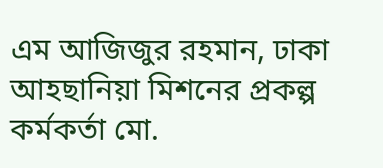এম আজিজুর রহমান, ঢাকা আহছানিয়া মিশনের প্রকল্প কর্মকর্তা মো.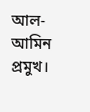আল-আমিন প্রমুখ।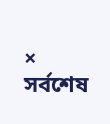×
সর্বশেষ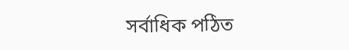সর্বাধিক পঠিত